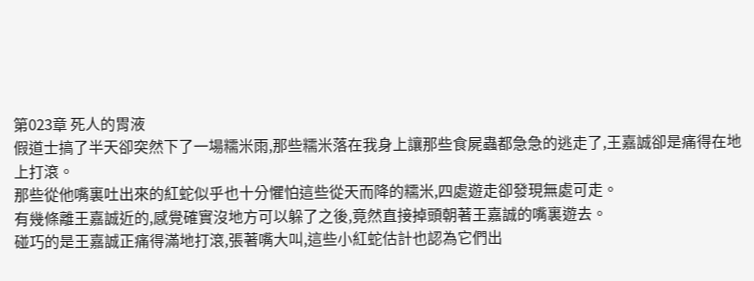第023章 死人的胃液
假道士搞了半天卻突然下了一場糯米雨,那些糯米落在我身上讓那些食屍蟲都急急的逃走了,王嘉誠卻是痛得在地上打滾。
那些從他嘴裏吐出來的紅蛇似乎也十分懼怕這些從天而降的糯米,四處遊走卻發現無處可走。
有幾條離王嘉誠近的,感覺確實沒地方可以躲了之後,竟然直接掉頭朝著王嘉誠的嘴裏遊去。
碰巧的是王嘉誠正痛得滿地打滾,張著嘴大叫,這些小紅蛇估計也認為它們出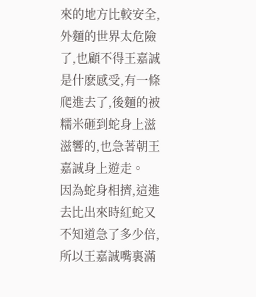來的地方比較安全,外麵的世界太危險了,也顧不得王嘉誠是什麽感受,有一條爬進去了,後麵的被糯米砸到蛇身上滋滋響的,也急著朝王嘉誠身上遊走。
因為蛇身相擠,這進去比出來時紅蛇又不知道急了多少倍,所以王嘉誠嘴裏滿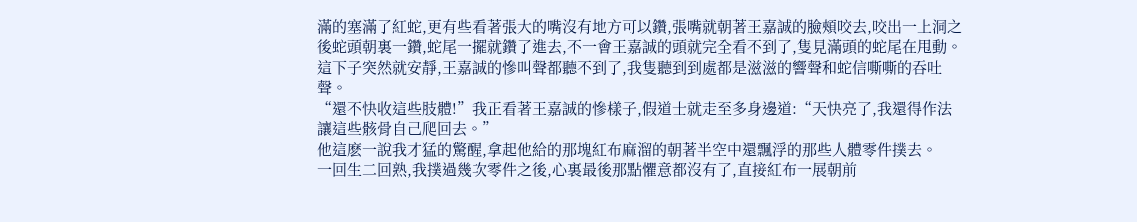滿的塞滿了紅蛇,更有些看著張大的嘴沒有地方可以鑽,張嘴就朝著王嘉誠的臉頰咬去,咬出一上洞之後蛇頭朝裏一鑽,蛇尾一擺就鑽了進去,不一會王嘉誠的頭就完全看不到了,隻見滿頭的蛇尾在甩動。
這下子突然就安靜,王嘉誠的慘叫聲都聽不到了,我隻聽到到處都是滋滋的響聲和蛇信嘶嘶的吞吐聲。
“還不快收這些肢體!”我正看著王嘉誠的慘樣子,假道士就走至多身邊道:“天快亮了,我還得作法讓這些骸骨自己爬回去。”
他這麽一說我才猛的驚醒,拿起他給的那塊紅布麻溜的朝著半空中還飄浮的那些人體零件撲去。
一回生二回熟,我撲過幾次零件之後,心裏最後那點懼意都沒有了,直接紅布一展朝前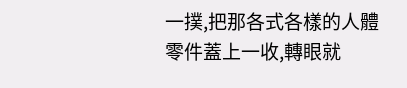一撲,把那各式各樣的人體零件蓋上一收,轉眼就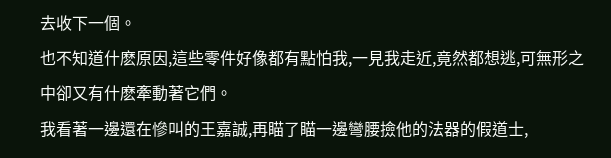去收下一個。
也不知道什麽原因,這些零件好像都有點怕我,一見我走近,竟然都想逃,可無形之中卻又有什麽牽動著它們。
我看著一邊還在慘叫的王嘉誠,再瞄了瞄一邊彎腰撿他的法器的假道士,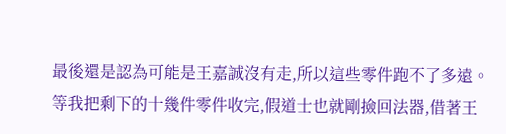最後還是認為可能是王嘉誠沒有走,所以這些零件跑不了多遠。
等我把剩下的十幾件零件收完,假道士也就剛撿回法器,借著王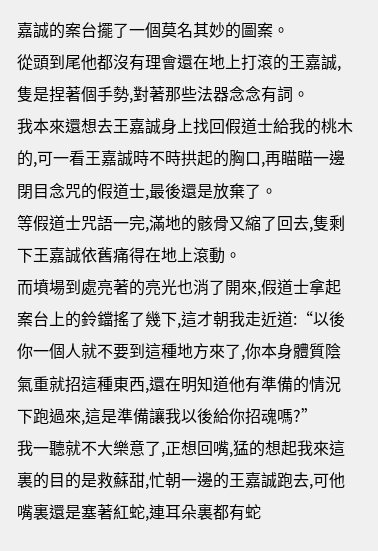嘉誠的案台擺了一個莫名其妙的圖案。
從頭到尾他都沒有理會還在地上打滾的王嘉誠,隻是捏著個手勢,對著那些法器念念有詞。
我本來還想去王嘉誠身上找回假道士給我的桃木的,可一看王嘉誠時不時拱起的胸口,再瞄瞄一邊閉目念咒的假道士,最後還是放棄了。
等假道士咒語一完,滿地的骸骨又縮了回去,隻剩下王嘉誠依舊痛得在地上滾動。
而墳場到處亮著的亮光也消了開來,假道士拿起案台上的鈴鐺搖了幾下,這才朝我走近道:“以後你一個人就不要到這種地方來了,你本身體質陰氣重就招這種東西,還在明知道他有準備的情況下跑過來,這是準備讓我以後給你招魂嗎?”
我一聽就不大樂意了,正想回嘴,猛的想起我來這裏的目的是救蘇甜,忙朝一邊的王嘉誠跑去,可他嘴裏還是塞著紅蛇,連耳朵裏都有蛇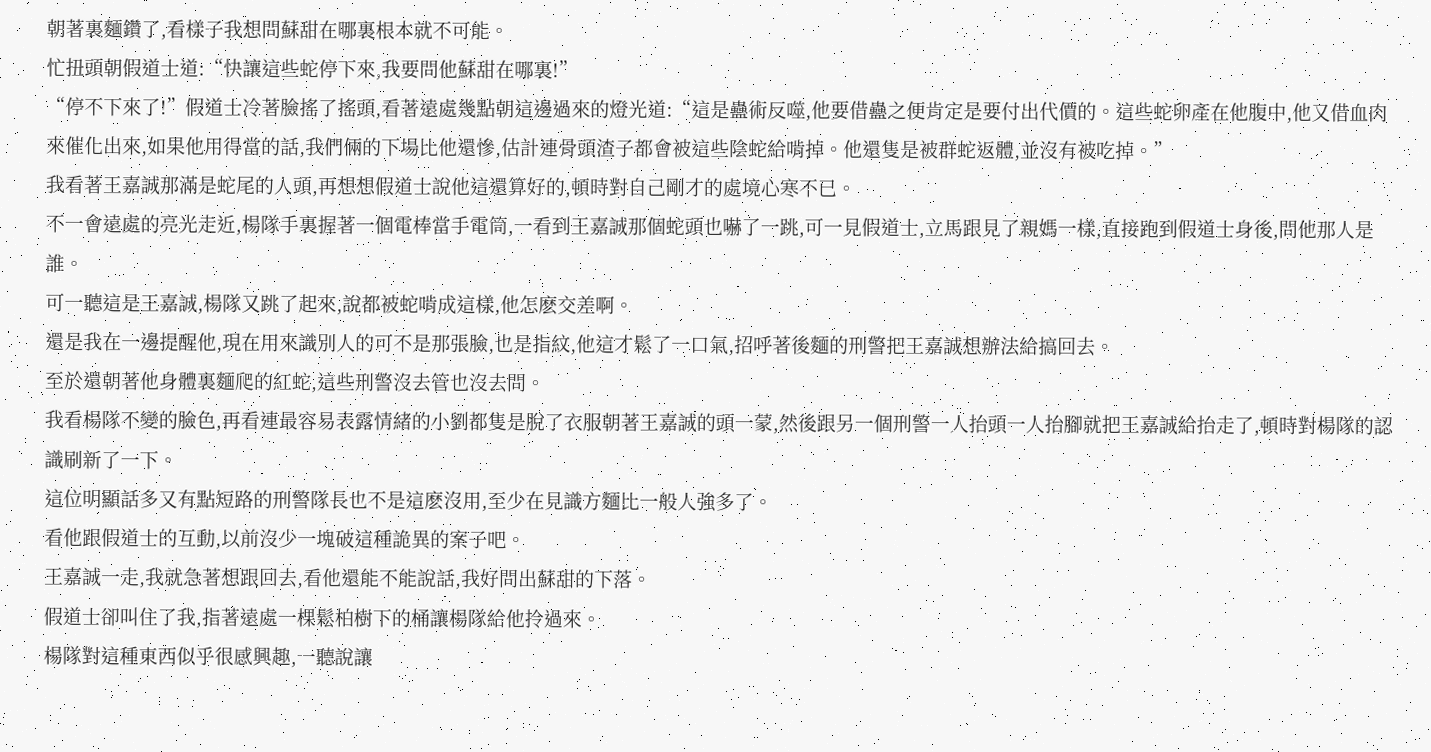朝著裏麵鑽了,看樣子我想問蘇甜在哪裏根本就不可能。
忙扭頭朝假道士道:“快讓這些蛇停下來,我要問他蘇甜在哪裏!”
“停不下來了!”假道士冷著臉搖了搖頭,看著遠處幾點朝這邊過來的燈光道:“這是蠱術反噬,他要借蠱之便肯定是要付出代價的。這些蛇卵產在他腹中,他又借血肉來催化出來,如果他用得當的話,我們倆的下場比他還慘,估計連骨頭渣子都會被這些陰蛇給啃掉。他還隻是被群蛇返體,並沒有被吃掉。”
我看著王嘉誠那滿是蛇尾的人頭,再想想假道士說他這還算好的,頓時對自己剛才的處境心寒不已。
不一會遠處的亮光走近,楊隊手裏握著一個電棒當手電筒,一看到王嘉誠那個蛇頭也嚇了一跳,可一見假道士,立馬跟見了親媽一樣,直接跑到假道士身後,問他那人是誰。
可一聽這是王嘉誠,楊隊又跳了起來,說都被蛇啃成這樣,他怎麽交差啊。
還是我在一邊提醒他,現在用來識別人的可不是那張臉,也是指紋,他這才鬆了一口氣,招呼著後麵的刑警把王嘉誠想辦法給搞回去。
至於還朝著他身體裏麵爬的紅蛇,這些刑警沒去管也沒去問。
我看楊隊不變的臉色,再看連最容易表露情緒的小劉都隻是脫了衣服朝著王嘉誠的頭一蒙,然後跟另一個刑警一人抬頭一人抬腳就把王嘉誠給抬走了,頓時對楊隊的認識刷新了一下。
這位明顯話多又有點短路的刑警隊長也不是這麽沒用,至少在見識方麵比一般人強多了。
看他跟假道士的互動,以前沒少一塊破這種詭異的案子吧。
王嘉誠一走,我就急著想跟回去,看他還能不能說話,我好問出蘇甜的下落。
假道士卻叫住了我,指著遠處一棵鬆柏樹下的桶讓楊隊給他拎過來。
楊隊對這種東西似乎很感興趣,一聽說讓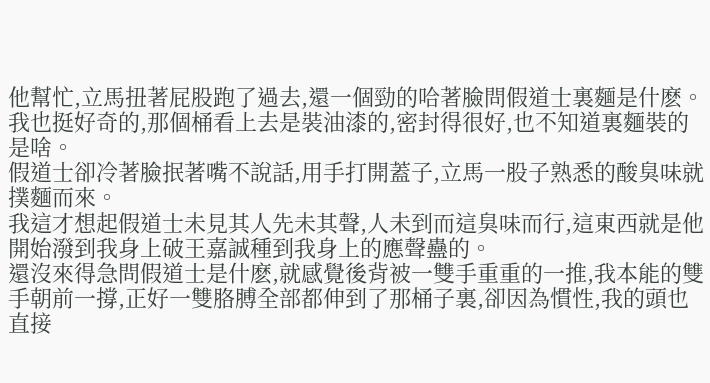他幫忙,立馬扭著屁股跑了過去,還一個勁的哈著臉問假道士裏麵是什麽。
我也挺好奇的,那個桶看上去是裝油漆的,密封得很好,也不知道裏麵裝的是啥。
假道士卻冷著臉抿著嘴不說話,用手打開蓋子,立馬一股子熟悉的酸臭味就撲麵而來。
我這才想起假道士未見其人先未其聲,人未到而這臭味而行,這東西就是他開始潑到我身上破王嘉誠種到我身上的應聲蠱的。
還沒來得急問假道士是什麽,就感覺後背被一雙手重重的一推,我本能的雙手朝前一撐,正好一雙胳膊全部都伸到了那桶子裏,卻因為慣性,我的頭也直接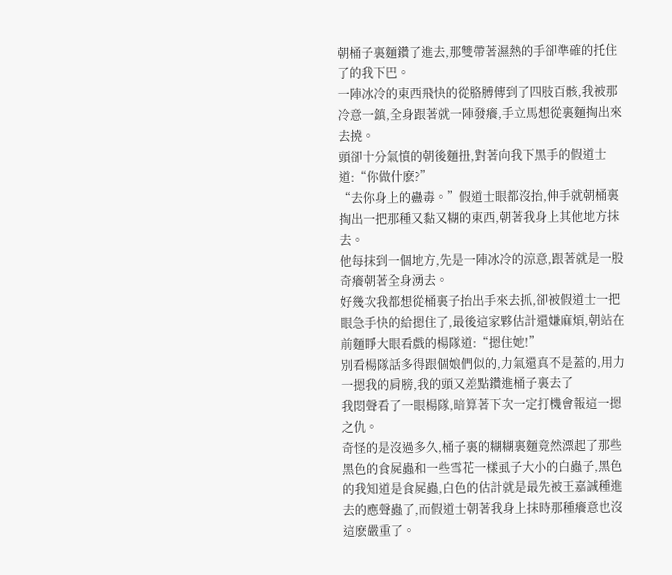朝桶子裏麵鑽了進去,那雙帶著濕熱的手卻準確的托住了的我下巴。
一陣冰冷的東西飛快的從胳膊傳到了四肢百骸,我被那冷意一鎮,全身跟著就一陣發癢,手立馬想從裏麵掏出來去撓。
頭卻十分氣憤的朝後麵扭,對著向我下黑手的假道士道:“你做什麽?”
“去你身上的蠱毒。”假道士眼都沒抬,伸手就朝桶裏掏出一把那種又黏又糊的東西,朝著我身上其他地方抹去。
他每抹到一個地方,先是一陣冰冷的涼意,跟著就是一股奇癢朝著全身湧去。
好幾次我都想從桶裏子抬出手來去抓,卻被假道士一把眼急手快的給摁住了,最後這家夥估計還嫌麻煩,朝站在前麵睜大眼看戲的楊隊道:“摁住她!”
別看楊隊話多得跟個娘們似的,力氣還真不是蓋的,用力一摁我的肩膀,我的頭又差點鑽進桶子裏去了
我悶聲看了一眼楊隊,暗算著下次一定打機會報這一摁之仇。
奇怪的是沒過多久,桶子裏的糊糊裏麵竟然漂起了那些黑色的食屍蟲和一些雪花一樣虱子大小的白蟲子,黑色的我知道是食屍蟲,白色的估計就是最先被王嘉誠種進去的應聲蟲了,而假道士朝著我身上抹時那種癢意也沒這麽嚴重了。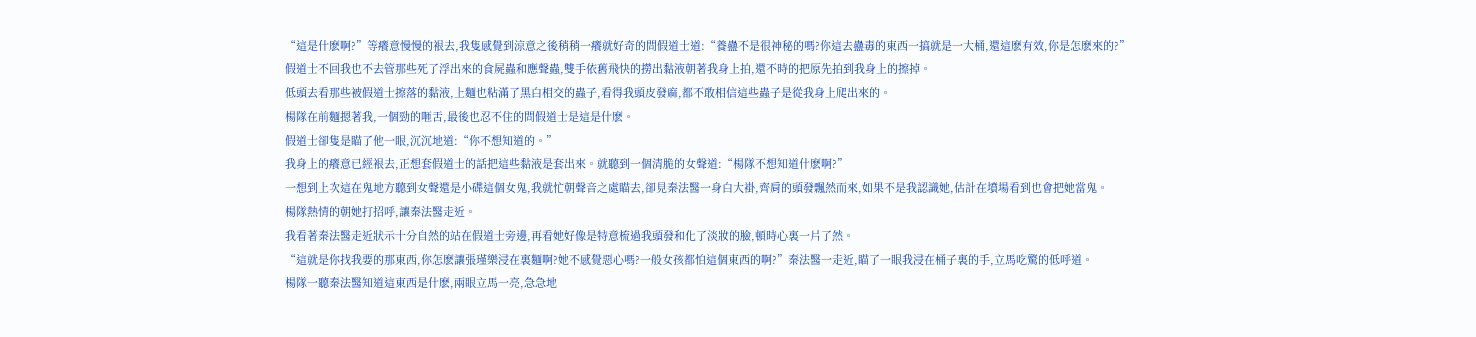“這是什麽啊?”等癢意慢慢的裉去,我隻感覺到涼意之後稍稍一癢就好奇的問假道士道:“養蠱不是很神秘的嗎?你這去蠱毒的東西一搞就是一大桶,還這麽有效,你是怎麽來的?”
假道士不回我也不去管那些死了浮出來的食屍蟲和應聲蟲,雙手依舊飛快的撈出黏液朝著我身上拍,還不時的把原先拍到我身上的擦掉。
低頭去看那些被假道士擦落的黏液,上麵也粘滿了黑白相交的蟲子,看得我頭皮發麻,都不敢相信這些蟲子是從我身上爬出來的。
楊隊在前麵摁著我,一個勁的咂舌,最後也忍不住的問假道士是這是什麽。
假道士卻隻是瞄了他一眼,沉沉地道:“你不想知道的。”
我身上的癢意已經裉去,正想套假道士的話把這些黏液是套出來。就聽到一個清脆的女聲道:“楊隊不想知道什麽啊?”
一想到上次這在鬼地方聽到女聲還是小碟這個女鬼,我就忙朝聲音之處瞄去,卻見秦法醫一身白大褂,齊肩的頭發飄然而來,如果不是我認識她,估計在墳場看到也會把她當鬼。
楊隊熱情的朝她打招呼,讓秦法醫走近。
我看著秦法醫走近狀示十分自然的站在假道士旁邊,再看她好像是特意梳過我頭發和化了淡妝的臉,頓時心裏一片了然。
“這就是你找我要的那東西,你怎麽讓張瑾樂浸在裏麵啊?她不感覺惡心嗎?一般女孩都怕這個東西的啊?”秦法醫一走近,瞄了一眼我浸在桶子裏的手,立馬吃驚的低呼道。
楊隊一聽秦法醫知道這東西是什麽,兩眼立馬一亮,急急地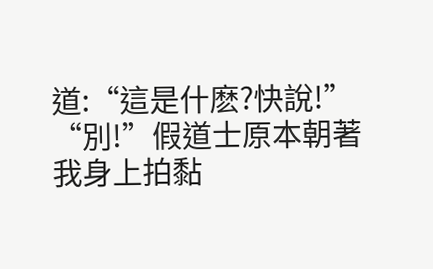道:“這是什麽?快說!”
“別!”假道士原本朝著我身上拍黏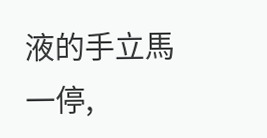液的手立馬一停,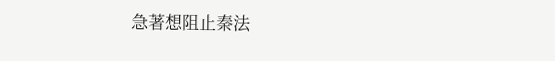急著想阻止秦法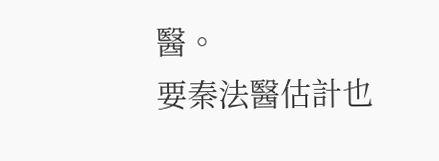醫。
要秦法醫估計也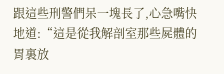跟這些刑警們呆一塊長了,心急嘴快地道:“這是從我解剖室那些屍體的胃裏放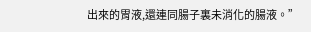出來的胃液,還連同腸子裏未消化的腸液。”